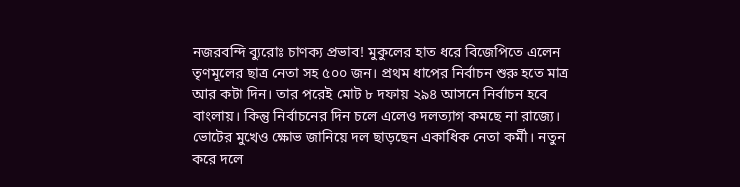নজরবন্দি ব্যুরোঃ চাণক্য প্রভাব! মুকুলের হাত ধরে বিজেপিতে এলেন তৃণমূলের ছাত্র নেতা সহ ৫০০ জন। প্রথম ধাপের নির্বাচন শুরু হতে মাত্র আর কটা দিন। তার পরেই মোট ৮ দফায় ২৯৪ আসনে নির্বাচন হবে বাংলায়। কিন্তু নির্বাচনের দিন চলে এলেও দলত্যাগ কমছে না রাজ্যে। ভোটের মুখেও ক্ষোভ জানিয়ে দল ছাড়ছেন একাধিক নেতা কর্মী। নতুন করে দলে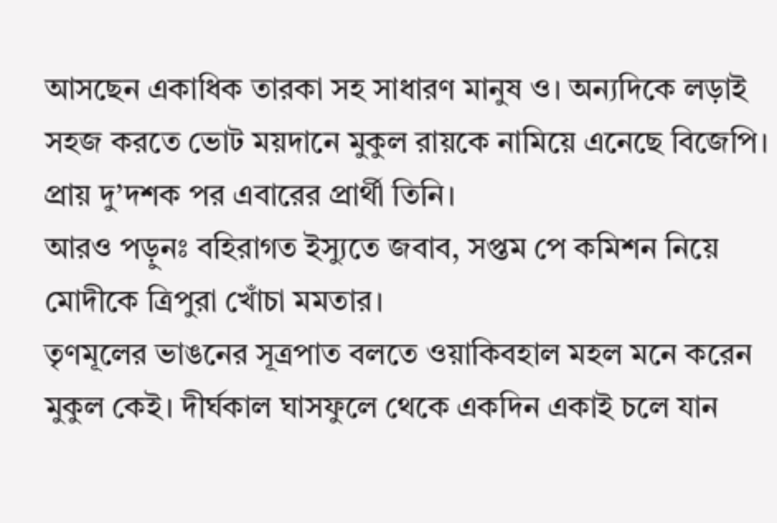আসছেন একাধিক তারকা সহ সাধারণ মানুষ ও। অন্যদিকে লড়াই সহজ করতে ভোট ময়দানে মুকুল রায়কে নামিয়ে এনেছে বিজেপি। প্রায় দু’দশক পর এবারের প্রার্থী তিনি।
আরও পড়ুনঃ বহিরাগত ইস্যুতে জবাব, সপ্তম পে কমিশন নিয়ে মোদীকে ত্রিপুরা খোঁচা মমতার।
তৃণমূলের ভাঙনের সূত্রপাত বলতে ওয়াকিবহাল মহল মনে করেন মুকুল কেই। দীর্ঘকাল ঘাসফুলে থেকে একদিন একাই চলে যান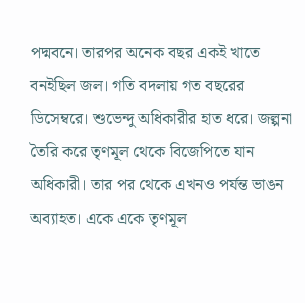পদ্মবনে। তারপর অনেক বছর একই খাতে বনইছিল জল। গতি বদলায় গত বছরের ডিসেম্বরে। শুভেন্দু অধিকারীর হাত ধরে। জল্পনা তৈরি করে তৃণমূল থেকে বিজেপিতে যান অধিকারী। তার পর থেকে এখনও পর্যন্ত ভাঙন অব্যাহত। একে একে তৃণমূল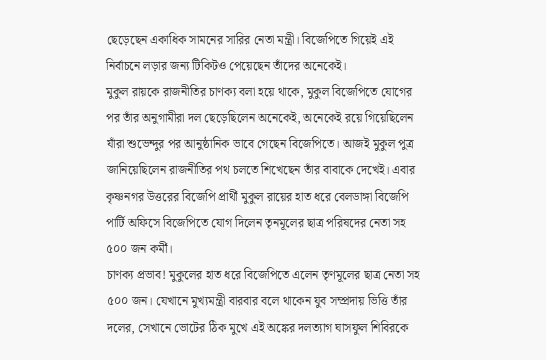ছেড়েছেন একাধিক সামনের সারির নেতা মন্ত্রী। বিজেপিতে গিয়েই এই নির্বাচনে লড়ার জন্য টিকিটও পেয়েছেন তাঁদের অনেকেই।
মুকুল রায়কে রাজনীতির চাণক্য বলা হয়ে থাকে, মুকুল বিজেপিতে যোগের পর তাঁর অনুগামীরা দল ছেড়েছিলেন অনেকেই, অনেকেই রয়ে গিয়েছিলেন যাঁরা শুভেন্দুর পর আনুষ্ঠানিক ভাবে গেছেন বিজেপিতে। আজই মুকুল পুত্র জানিয়েছিলেন রাজনীতির পথ চলতে শিখেছেন তাঁর বাবাকে দেখেই। এবার কৃষ্ণনগর উত্তরের বিজেপি প্রার্থী মুকুল রায়ের হাত ধরে বেলডাঙ্গা বিজেপি পার্টি অফিসে বিজেপিতে যোগ দিলেন তৃনমূলের ছাত্র পরিষদের নেতা সহ ৫০০ জন কর্মী।
চাণক্য প্রভাব! মুকুলের হাত ধরে বিজেপিতে এলেন তৃণমূলের ছাত্র নেতা সহ ৫০০ জন। যেখানে মুখ্যমন্ত্রী বারবার বলে থাকেন যুব সম্প্রদায় ভিত্তি তাঁর দলের, সেখানে ভোটের ঠিক মুখে এই অঙ্কের দলত্যাগ ঘাসফুল শিবিরকে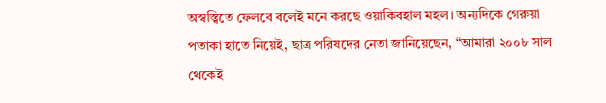অস্বস্ত্বিতে ফেলবে বলেই মনে করছে ওয়াকিবহাল মহল। অন্যদিকে গেরুয়া পতাকা হাতে নিয়েই, ছাত্র পরিষদের নেতা জানিয়েছেন, “আমারা ২০০৮ সাল থেকেই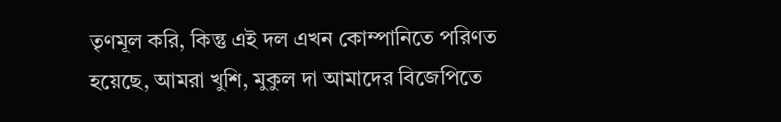তৃণমূল করি, কিন্তু এই দল এখন কোম্পানিতে পরিণত হয়েছে, আমরা খুশি, মুকুল দা আমাদের বিজেপিতে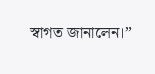স্বাগত জানালেন।”